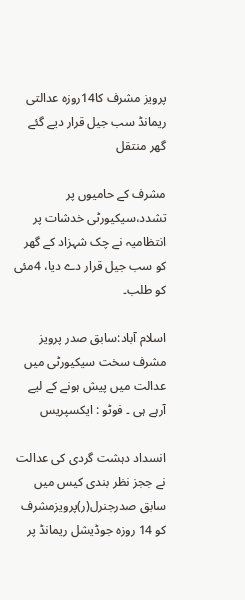پرویز مشرف کا14روزہ عدالتی ریمانڈ سب جیل قرار دیے گئے گھر منتقل

مشرف کے حامیوں پر تشدد،سیکیورٹی خدشات پر انتظامیہ نے چک شہزاد کے گھر کو سب جیل قرار دے دیا، 4مئی کو طلب۔

اسلام آباد:سابق صدر پرویز مشرف سخت سیکیورٹی میں عدالت میں پیش ہونے کے لیے آرہے ہی ۔ فوٹو : ایکسپریس

انسداد دہشت گردی کی عدالت نے ججز نظر بندی کیس میں سابق صدرجنرل(ر)پرویزمشرف کو 14 روزہ جوڈیشل ریمانڈ پر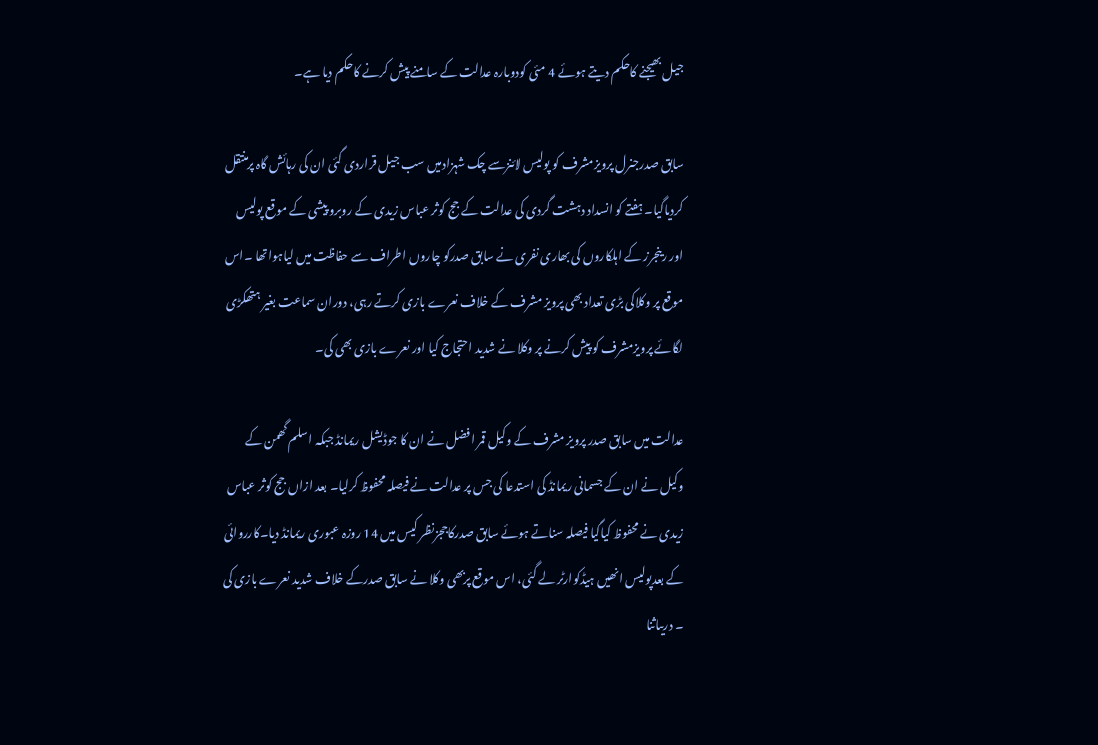جیل بھیجنے کاحکم دیتے ہوئے 4 مئی کودوبارہ عدالت کے سامنے پیش کرنے کاحکم دیا ہے۔

سابق صدرجنرل پرویزمشرف کو پولیس لائنزسے چک شہزادمیں سب جیل قراردی گئی ان کی رہائش گاہ پرمنتقل کردیاگیا۔ ہفتے کو انسداد دہشت گردی کی عدالت کے جج کوثر عباس زیدی کے روبرو پیشی کے موقع پولیس اور رینجرز کے اہلکاروں کی بھاری نفری نے سابق صدرکو چاروں اطراف سے حفاظت میں لیاہواتھا ۔اس موقع پر وکلاکی بڑی تعداد بھی پرویز مشرف کے خلاف نعرے بازی کرتے رہی، دوران سماعت بغیر ہتھکڑی لگائے پرویزمشرف کو پیش کرنے پر وکلا نے شدید احتجاج کیا اور نعرے بازی بھی کی۔

عدالت میں سابق صدر پرویز مشرف کے وکیل قمر افضل نے ان کا جوڈیشل ریمانڈ جبکہ اسلم گھمن کے وکیل نے ان کے جسمانی ریمانڈ کی استدعا کی جس پر عدالت نے فیصلہ محفوظ کرلیا۔ بعد ازاں جج کوثر عباس زیدی نے محفوظ کیاگیا فیصلہ سناتے ہوئے سابق صدرکاججزنظر کیس میں 14 روزہ عبوری ریمانڈ دیا۔کارروائی کے بعدپولیس انھیں ہیڈکوارٹر لے گئی، اس موقع پربھی وکلا نے سابق صدرکے خلاف شدید نعرے بازی کی ۔ دریںاثنا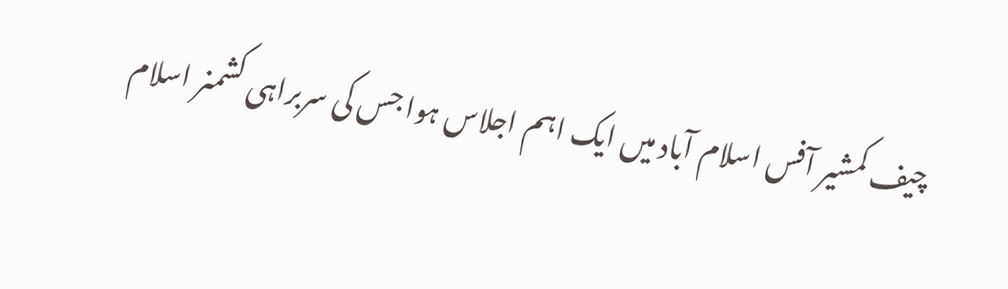چیف کمشیر آفس اسلام آباد میں ایک اہم اجلاس ہوا جس کی سربراہی کشمنر اسلام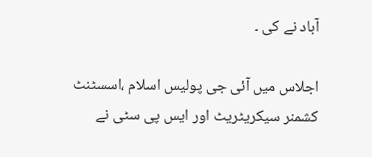آباد نے کی ۔

اجلاس میں آئی جی پولیس اسلام ،اسسٹنٹ کشمنر سیکریٹریٹ اور ایس پی سٹی نے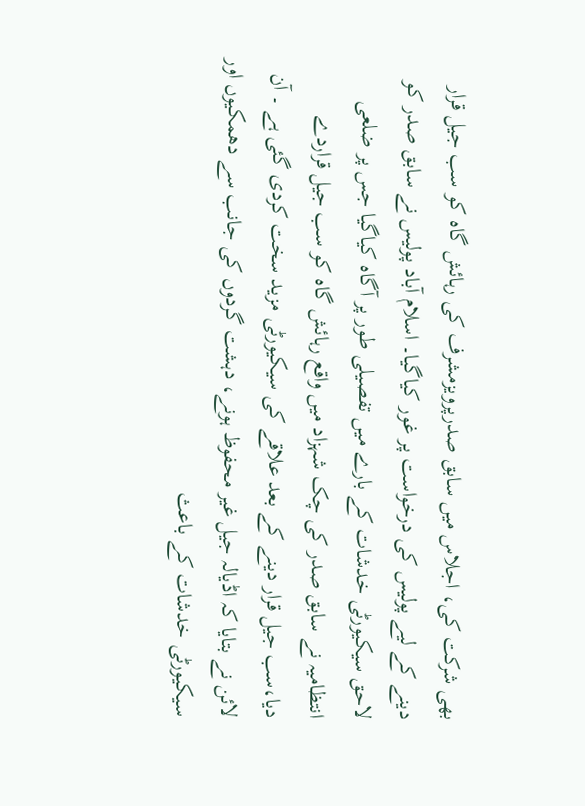بھی شرکت کی، اجلاس میں سابق صدرپرویزمشرف کی رہائش گاہ کو سب جیل قرار دینے کے لیے پولیس کی درخواست پر غور کیاگیا۔ اسلام آباد پولیس نے سابق صدر کو لاحق سیکیورٹی خدشات کے بارے میں تفصیلی طور پر آگاہ کیاگیا جس پر ضلعی انتظامیہ نے سابق صدر کی چک شہزاد میں واقع رہائش گاہ کو سب جیل قراردے دیا،سب جیل قرار دینے کے بعد علاقے کی سیکیورٹی مزید سخت کردی گئی ہے ۔ آن لائن نے بتایا کہ اڈیالہ جیل غیر محفوظ ہونے، دہشت گردوں کی جانب سے دھمکیوں اور سیکیورٹی خدشات کے باعث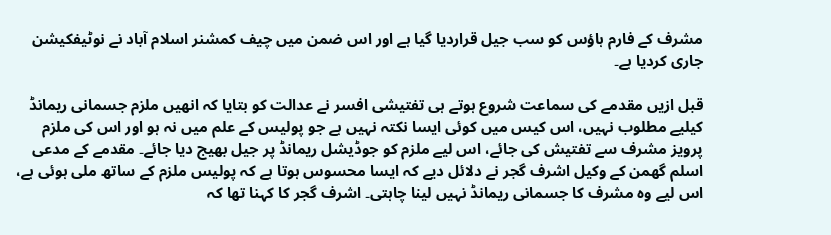مشرف کے فارم ہاؤس کو سب جیل قراردیا گیا ہے اور اس ضمن میں چیف کمشنر اسلام آباد نے نوٹیفکیشن جاری کردیا ہے۔

قبل ازیں مقدمے کی سماعت شروع ہوتے ہی تفتیشی افسر نے عدالت کو بتایا کہ انھیں ملزم جسمانی ریمانڈ کیلیے مطلوب نہیں، اس کیس میں کوئی ایسا نکتہ نہیں ہے جو پولیس کے علم میں نہ ہو اور اس کی ملزم پرویز مشرف سے تفتیش کی جائے، اس لیے ملزم کو جوڈیشل ریمانڈ پر جیل بھیج دیا جائے۔ مقدمے کے مدعی اسلم گھمن کے وکیل اشرف گجر نے دلائل دیے کہ ایسا محسوس ہوتا ہے کہ پولیس ملزم کے ساتھ ملی ہوئی ہے، اس لیے وہ مشرف کا جسمانی ریمانڈ نہیں لینا چاہتی۔ اشرف گجر کا کہنا تھا کہ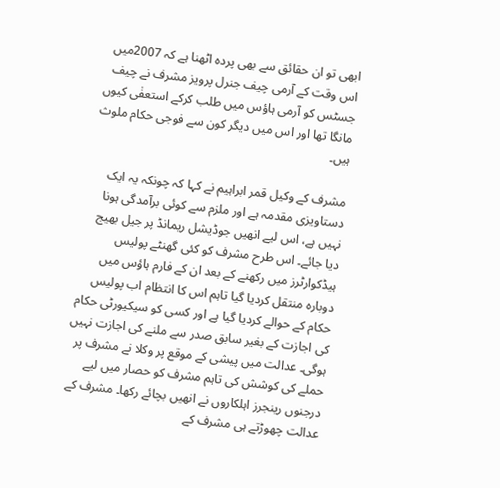ابھی تو ان حقائق سے بھی پردہ اٹھنا ہے کہ 2007میں اس وقت کے آرمی چیف جنرل پرویز مشرف نے چیف جسٹس کو آرمی ہاؤس میں طلب کرکے استعفٰی کیوں مانگا تھا اور اس میں دیگر کون سے فوجی حکام ملوث ہیں۔

مشرف کے وکیل قمر ابراہیم نے کہا کہ چونکہ یہ ایک دستاویزی مقدمہ ہے اور ملزم سے کوئی برآمدگی ہونا نہیں ہے، اس لیے انھیں جوڈیشل ریمانڈ پر جیل بھیج دیا جائے۔ اس طرح مشرف کو کئی گھنٹے پولیس ہیڈکوارٹرز میں رکھنے کے بعد ان کے فارم ہاؤس میں دوبارہ منتقل کردیا گیا تاہم اس کا انتظام اب پولیس حکام کے حوالے کردیا گیا ہے اور کسی کو سیکیورٹی حکام کی اجازت کے بغیر سابق صدر سے ملنے کی اجازت نہیں ہوگی۔ عدالت میں پیشی کے موقع پر وکلا نے مشرف پر حملے کی کوشش کی تاہم مشرف کو حصار میں لیے درجنوں رینجرز اہلکاروں نے انھیں بچائے رکھا۔ مشرف کے عدالت چھوڑتے ہی مشرف کے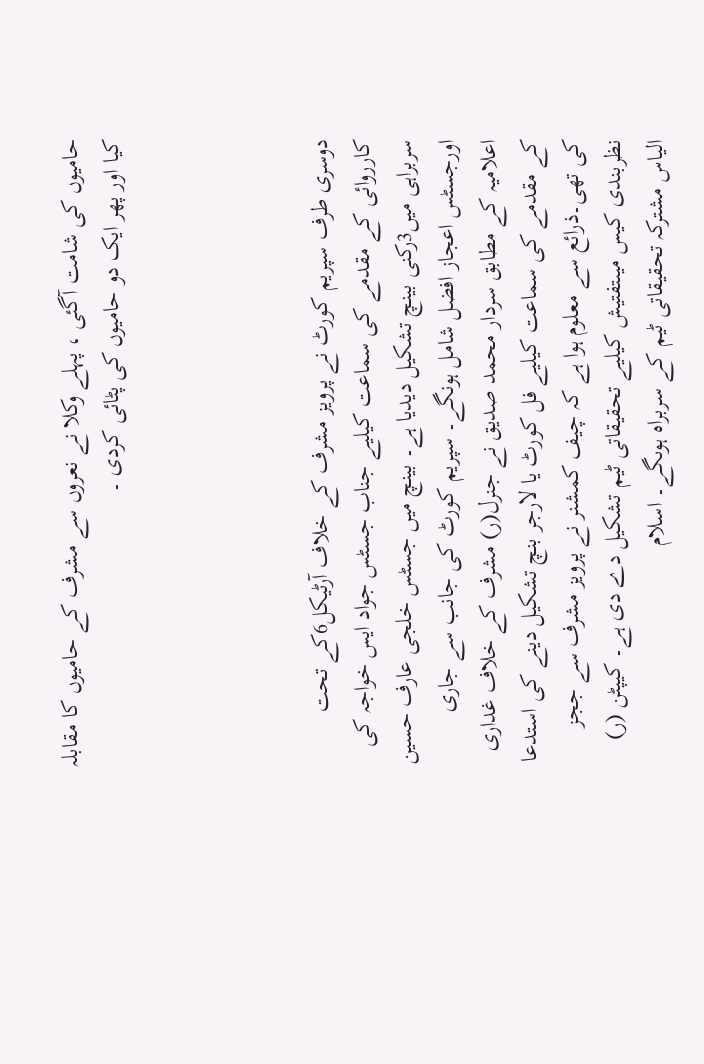حامیوں کی شامت آگئی ، پہلے وکلا نے نعروں سے مشرف کے حامیوں کا مقابلہ کیا اور پھر ایک دو حامیوں کی پٹائی کردی ۔




دوسری طرف سپریم کورٹ نے پرویز مشرف کے خلاف آرٹیکل6کے تحت کارروائی کے مقدمے کی سماعت کیلیے جناب جسٹس جواد ایس خواجہ کی سربراہی میں3رکنی بینچ تشکیل دیدیا ہے۔ بینچ میں جسٹس خلجی عارف حسین اورجسٹس اعجاز افضل شامل ہونگے۔ سپریم کورٹ کی جانب سے جاری اعلامیہ کے مطابق سردار محمد صدیق نے جنرل(ر) مشرف کے خلاف غداری کے مقدمے کی سماعت کیلیے فل کورٹ یا لارجر بنچ تشکیل دینے کی استدعا کی تھی۔ذرائع سے معلوم ہوا ہے کہ چیف کمشنر نے پرویز مشرف سے ججز نظربندی کیس میںتفتیش کیلیے تحقیقاتی ٹیم تشکیل دے دی ہے۔ کیپٹن (ر) الیاس مشترکہ تحقیقاتی ٹیم کے سربراہ ہوںگے۔ اسلام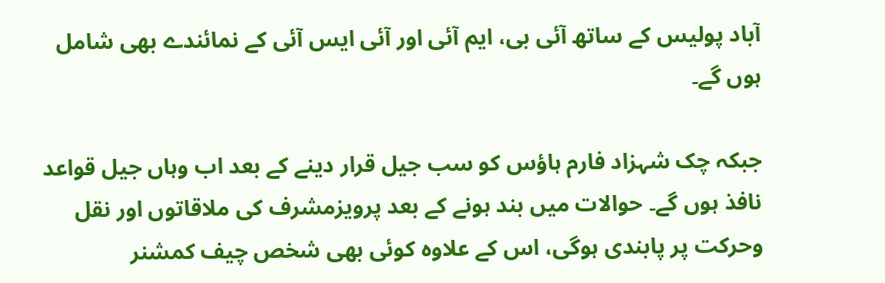آباد پولیس کے ساتھ آئی بی، ایم آئی اور آئی ایس آئی کے نمائندے بھی شامل ہوں گے۔

جبکہ چک شہزاد فارم ہاؤس کو سب جیل قرار دینے کے بعد اب وہاں جیل قواعد نافذ ہوں گے۔ حوالات میں بند ہونے کے بعد پرویزمشرف کی ملاقاتوں اور نقل وحرکت پر پابندی ہوگی، اس کے علاوہ کوئی بھی شخص چیف کمشنر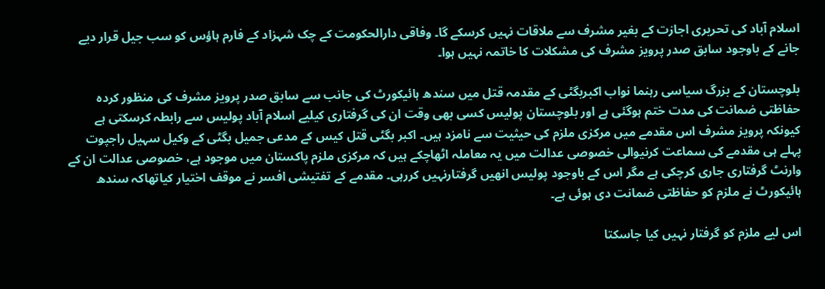اسلام آباد کی تحریری اجازت کے بغیر مشرف سے ملاقات نہیں کرسکے گا۔ وفاقی دارالحکومت کے چک شہزاد کے فارم ہاؤس کو سب جیل قرار دیے جانے کے باوجود سابق صدر پرویز مشرف کی مشکلات کا خاتمہ نہیں ہوا۔

بلوچستان کے بزرگ سیاسی رہنما نواب اکبربگٹی کے مقدمہ قتل میں سندھ ہائیکورٹ کی جانب سے سابق صدر پرویز مشرف کی منظور کردہ حفاظتی ضمانت کی مدت ختم ہوگئی ہے اور بلوچستان پولیس کسی بھی وقت ان کی گرفتاری کیلیے اسلام آباد پولیس سے رابطہ کرسکتی ہے کیونکہ پرویز مشرف اس مقدمے میں مرکزی ملزم کی حیثیت سے نامزد ہیں۔ اکبر بگٹی قتل کیس کے مدعی جمیل بگٹی کے وکیل سہیل راجپوت پہلے ہی مقدمے کی سماعت کرنیوالی خصوصی عدالت میں یہ معاملہ اٹھاچکے ہیں کہ مرکزی ملزم پاکستان میں موجود ہے، خصوصی عدالت ان کے وارنٹ گرفتاری جاری کرچکی ہے مگر اس کے باوجود پولیس انھیں گرفتارنہیں کررہی۔ مقدمے کے تفتیشی افسر نے موقف اختیار کیاتھاکہ سندھ ہائیکورٹ نے ملزم کو حفاظتی ضمانت دی ہوئی ہے۔

اس لیے ملزم کو گرفتار نہیں کیا جاسکتا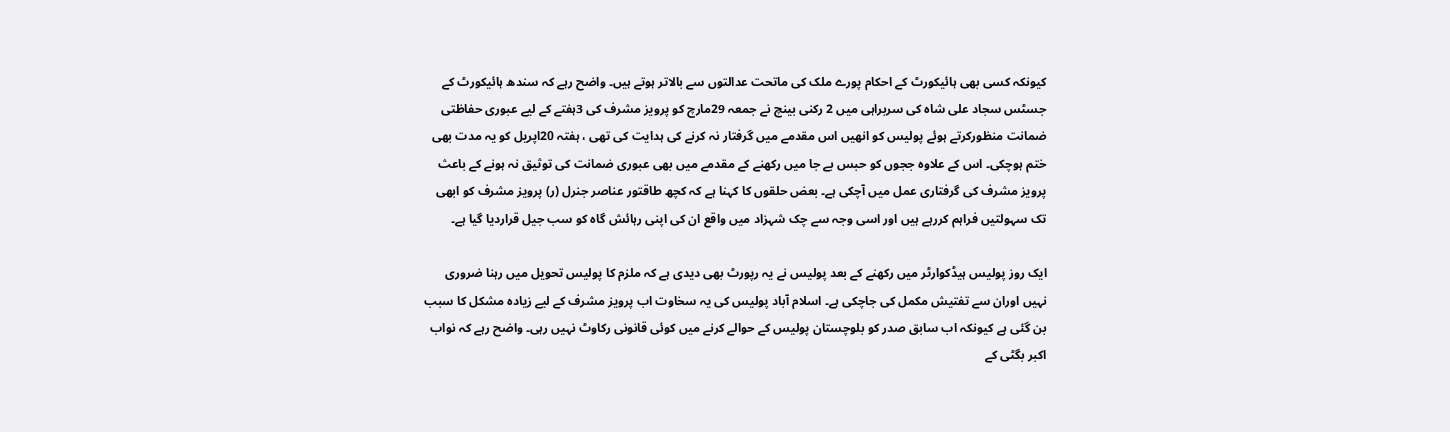کیونکہ کسی بھی ہائیکورٹ کے احکام پورے ملک کی ماتحت عدالتوں سے بالاتر ہوتے ہیں۔ واضح رہے کہ سندھ ہائیکورٹ کے جسٹس سجاد علی شاہ کی سربراہی میں 2 رکنی بینچ نے جمعہ 29مارچ کو پرویز مشرف کی 3ہفتے کے لیے عبوری حفاظتی ضمانت منظورکرتے ہوئے پولیس کو انھیں اس مقدمے میں گرفتار نہ کرنے کی ہدایت کی تھی ، ہفتہ 20اپریل کو یہ مدت بھی ختم ہوچکی۔ اس کے علاوہ ججوں کو حبس بے جا میں رکھنے کے مقدمے میں بھی عبوری ضمانت کی توثیق نہ ہونے کے باعث پرویز مشرف کی گرفتاری عمل میں آچکی ہے۔ بعض حلقوں کا کہنا ہے کہ کچھ طاقتور عناصر جنرل (ر) پرویز مشرف کو ابھی تک سہولتیں فراہم کررہے ہیں اور اسی وجہ سے چک شہزاد میں واقع ان کی اپنی رہائش گاہ کو سب جیل قراردیا گیا ہے۔

ایک روز پولیس ہیڈکوارٹر میں رکھنے کے بعد پولیس نے یہ رپورٹ بھی دیدی ہے کہ ملزم کا پولیس تحویل میں رہنا ضروری نہیں اوران سے تفتیش مکمل کی جاچکی ہے۔ اسلام آباد پولیس کی یہ سخاوت اب پرویز مشرف کے لیے زیادہ مشکل کا سبب بن گئی ہے کیونکہ اب سابق صدر کو بلوچستان پولیس کے حوالے کرنے میں کوئی قانونی رکاوٹ نہیں رہی۔ واضح رہے کہ نواب اکبر بگٹی کے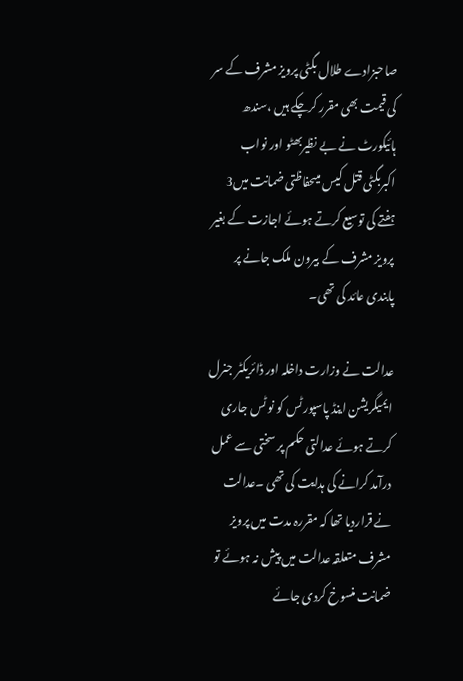صاحبزادے طلال بگٹی پرویز مشرف کے سر کی قیمت بھی مقرر کرچکے ہیں ،سندھ ہائیکورٹ نے بے نظیربھٹو اور نواب اکبربگٹی قتل کیس میںحفاظتی ضمانت میں3 ہفتے کی توسیع کرتے ہوئے اجازت کے بغیر پرویز مشرف کے بیرون ملک جانے پر پابندی عائد کی تھی۔

عدالت نے وزارت داخلہ اور ڈائریکٹر جنرل ایمیگریشن اینڈ پاسپورٹس کو نو ٹس جاری کرتے ہوئے عدالتی حکم پر سختی سے عمل درآمد کرانے کی ہدایت کی تھی ۔عدالت نے قراردیا تھا کہ مقررہ مدت میں پرویز مشرف متعلقہ عدالت میں پیش نہ ہوئے تو ضمانت منسوخ کردی جائے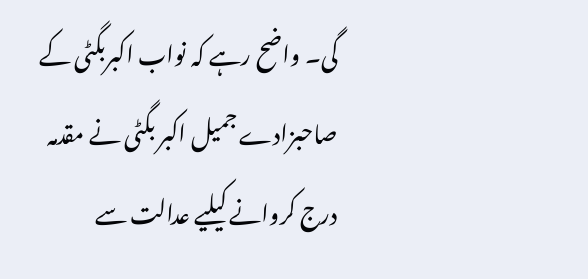گی۔ واضح رہے کہ نواب اکبربگٹی کے صاحبزادے جمیل اکبر بگٹی نے مقدمہ درج کروانے کیلیے عدالت سے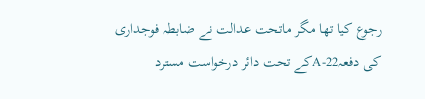رجوع کیا تھا مگر ماتحت عدالت نے ضابطہ فوجداری کی دفعہ22-Aکے تحت دائر درخواست مسترد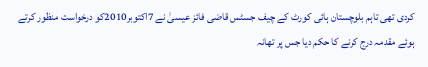کردی تھی تاہم بلوچستان ہائی کورٹ کے چیف جسٹس قاضی فائز عیسیٰ نے 7اکتوبر2010کو درخواست منظور کرتے ہوئے مقدمہ درج کرنے کا حکم دیا جس پر تھانہ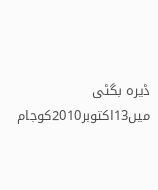ڈیرہ بگٹی میں13اکتوبر2010کوجام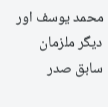محمد یوسف اور دیگر ملزمان سابق صدر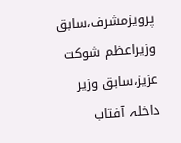پرویزمشرف،سابق وزیراعظم شوکت عزیز،سابق وزیر داخلہ آفتاب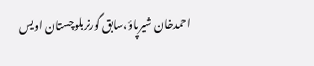احمدخان شیرپاؤ،سابق گورنربلوچستان اویس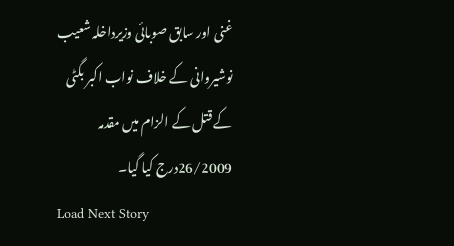غنی اور سابق صوبائی وزیرداخلہ شعیب نوشیروانی کے خلاف نواب اکبر بگٹی کے قتل کے الزام میں مقدمہ 26/2009درج کیا گیا۔
Load Next Story